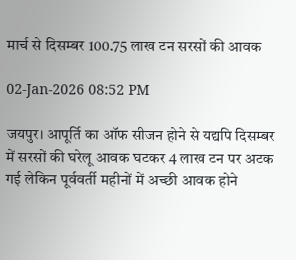मार्च से दिसम्बर 100.75 लाख टन सरसों की आवक

02-Jan-2026 08:52 PM

जयपुर। आपूर्ति का ऑफ सीजन होने से यद्यपि दिसम्बर में सरसों की घरेलू आवक घटकर 4 लाख टन पर अटक गई लेकिन पूर्ववर्ती महीनों में अच्छी आवक होने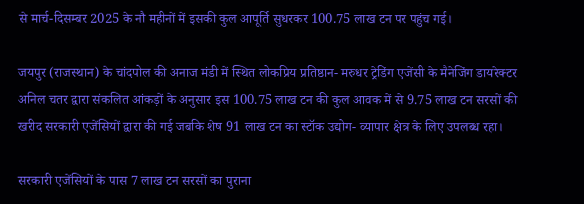से मार्च-दिसम्बर 2025 के नौ महीनों में इसकी कुल आपूर्ति सुधरकर 100.75 लाख टन पर पहुंच गई।

जयपुर (राजस्थान) के चांदपोल की अनाज मंडी में स्थित लोकप्रिय प्रतिष्ठान- मरुधर ट्रेडिंग एजेंसी के मैनेजिंग डायरेक्टर अनिल चतर द्वारा संकलित आंकड़ों के अनुसार इस 100.75 लाख टन की कुल आवक में से 9.75 लाख टन सरसों की खरीद सरकारी एजेंसियों द्वारा की गई जबकि शेष 91 लाख टन का स्टॉक उद्योग- व्यापार क्षेत्र के लिए उपलब्ध रहा।

सरकारी एजेंसियों के पास 7 लाख टन सरसों का पुराना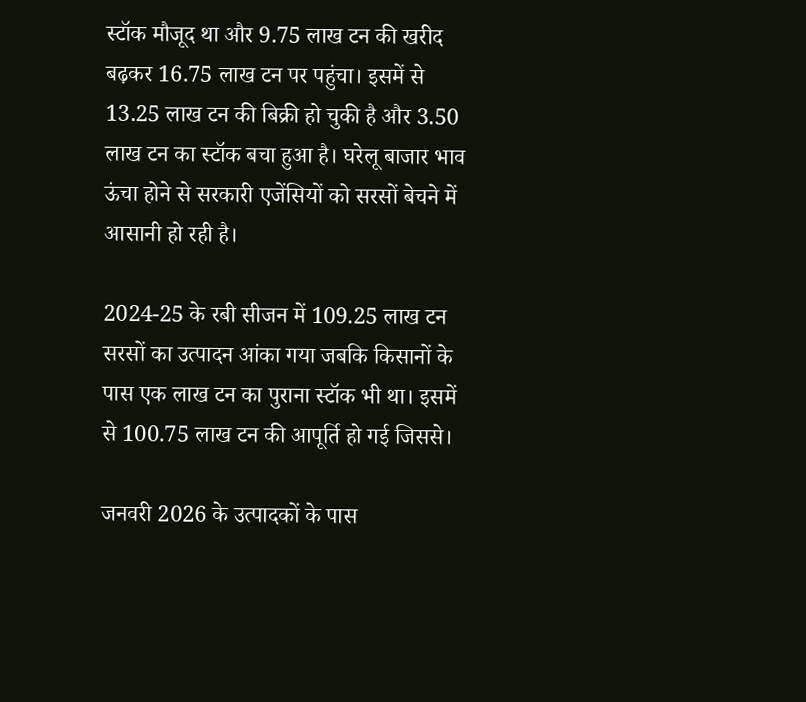स्टॉक मौजूद था और 9.75 लाख टन की खरीद  बढ़कर 16.75 लाख टन पर पहुंचा। इसमें से 13.25 लाख टन की बिक्री हो चुकी है और 3.50 लाख टन का स्टॉक बचा हुआ है। घरेलू बाजार भाव ऊंचा होने से सरकारी एजेंसियों को सरसों बेचने में आसानी हो रही है।

2024-25 के रबी सीजन में 109.25 लाख टन सरसों का उत्पादन आंका गया जबकि किसानों के पास एक लाख टन का पुराना स्टॉक भी था। इसमें से 100.75 लाख टन की आपूर्ति हो गई जिससे।

जनवरी 2026 के उत्पादकों के पास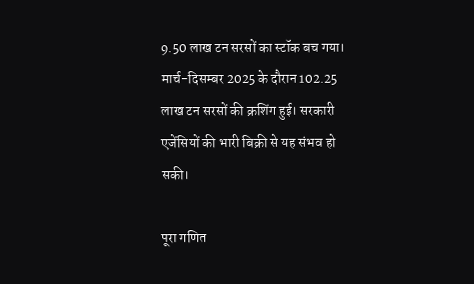9.50 लाख टन सरसों का स्टॉक बच गया। मार्च-दिसम्बर 2025 के दौरान 102.25 लाख टन सरसों की क्रशिंग हुई। सरकारी एजेंसियों की भारी बिक्री से यह संभव हो सकी।

पूरा गणित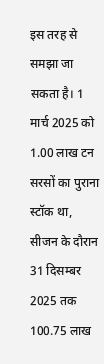इस तरह से समझा जा सकता है। 1 मार्च 2025 को 1.00 लाख टन सरसों का पुराना स्टॉक था, सीजन के दौरान 31 दिसम्बर 2025 तक 100.75 लाख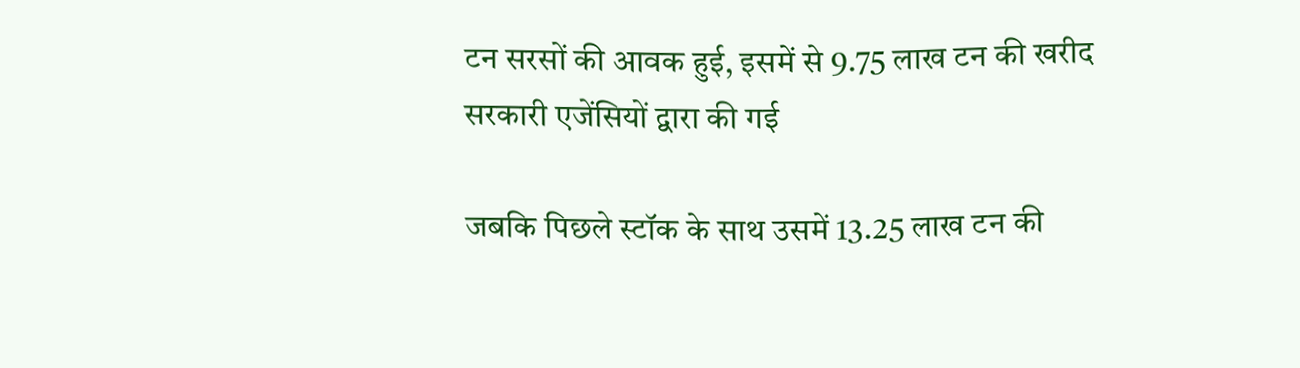टन सरसों की आवक हुई, इसमें से 9.75 लाख टन की खरीद सरकारी एजेंसियों द्वारा की गई

जबकि पिछले स्टॉक के साथ उसमें 13.25 लाख टन की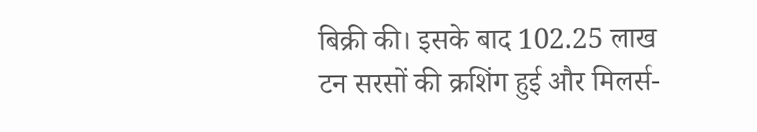बिक्री की। इसके बाद 102.25 लाख टन सरसों की क्रशिंग हुई और मिलर्स-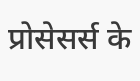प्रोसेसर्स के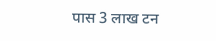पास 3 लाख टन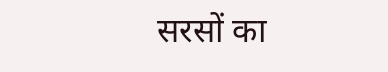सरसों का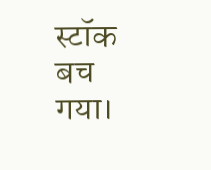स्टॉक बच गया।